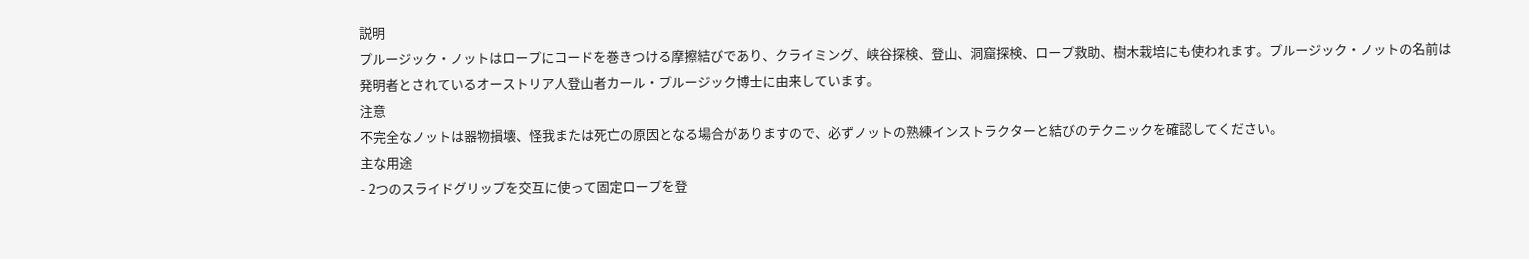説明
プルージック・ノットはロープにコードを巻きつける摩擦結びであり、クライミング、峡谷探検、登山、洞窟探検、ロープ救助、樹木栽培にも使われます。プルージック・ノットの名前は発明者とされているオーストリア人登山者カール・プルージック博士に由来しています。
注意
不完全なノットは器物損壊、怪我または死亡の原因となる場合がありますので、必ずノットの熟練インストラクターと結びのテクニックを確認してください。
主な用途
- 2つのスライドグリップを交互に使って固定ロープを登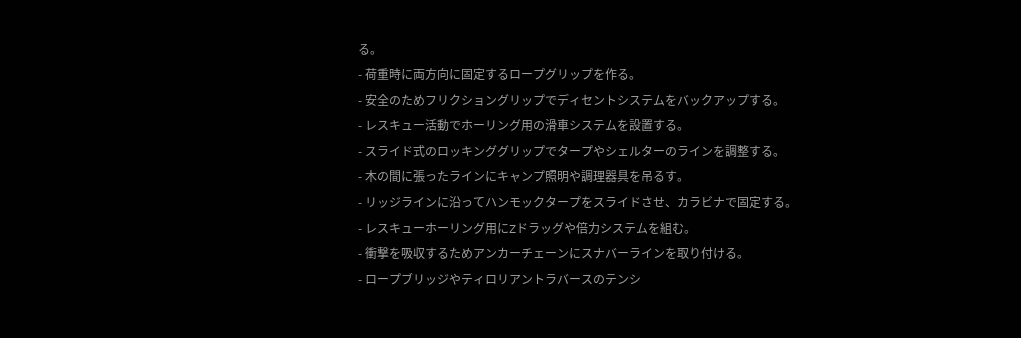る。
- 荷重時に両方向に固定するロープグリップを作る。
- 安全のためフリクショングリップでディセントシステムをバックアップする。
- レスキュー活動でホーリング用の滑車システムを設置する。
- スライド式のロッキンググリップでタープやシェルターのラインを調整する。
- 木の間に張ったラインにキャンプ照明や調理器具を吊るす。
- リッジラインに沿ってハンモックタープをスライドさせ、カラビナで固定する。
- レスキューホーリング用にZドラッグや倍力システムを組む。
- 衝撃を吸収するためアンカーチェーンにスナバーラインを取り付ける。
- ロープブリッジやティロリアントラバースのテンシ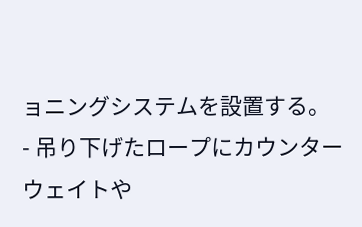ョニングシステムを設置する。
- 吊り下げたロープにカウンターウェイトや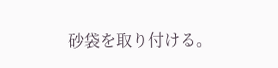砂袋を取り付ける。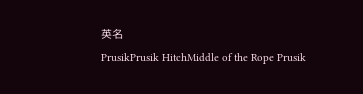英名
PrusikPrusik HitchMiddle of the Rope Prusik